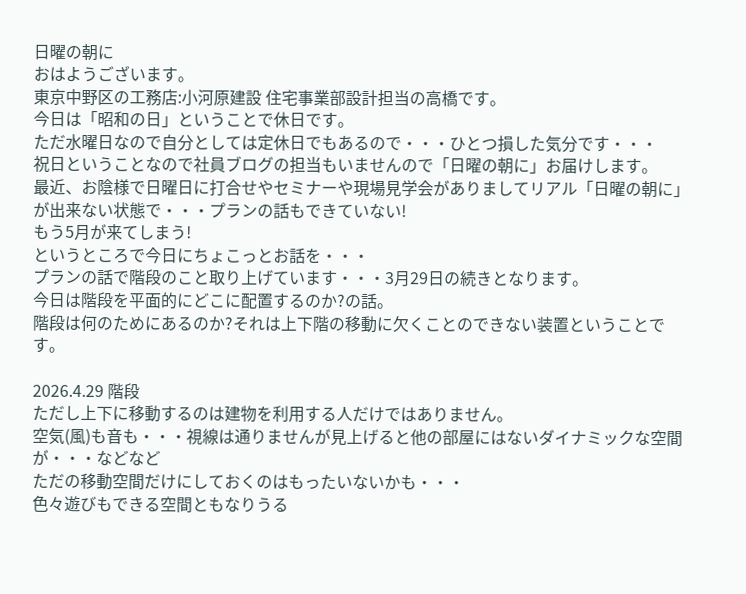日曜の朝に
おはようございます。
東京中野区の工務店:小河原建設 住宅事業部設計担当の高橋です。
今日は「昭和の日」ということで休日です。
ただ水曜日なので自分としては定休日でもあるので・・・ひとつ損した気分です・・・
祝日ということなので社員ブログの担当もいませんので「日曜の朝に」お届けします。
最近、お陰様で日曜日に打合せやセミナーや現場見学会がありましてリアル「日曜の朝に」が出来ない状態で・・・プランの話もできていない!
もう5月が来てしまう!
というところで今日にちょこっとお話を・・・
プランの話で階段のこと取り上げています・・・3月29日の続きとなります。
今日は階段を平面的にどこに配置するのか?の話。
階段は何のためにあるのか?それは上下階の移動に欠くことのできない装置ということです。

2026.4.29 階段
ただし上下に移動するのは建物を利用する人だけではありません。
空気(風)も音も・・・視線は通りませんが見上げると他の部屋にはないダイナミックな空間が・・・などなど
ただの移動空間だけにしておくのはもったいないかも・・・
色々遊びもできる空間ともなりうる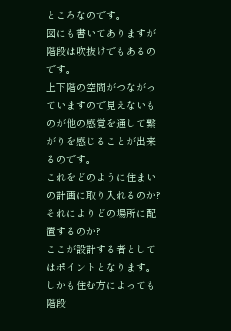ところなのです。
図にも書いてありますが階段は吹抜けでもあるのです。
上下階の空間がつながっていますので見えないものが他の感覚を通して繋がりを感じることが出来るのです。
これをどのように住まいの計画に取り入れるのか?それによりどの場所に配置するのか?
ここが設計する者としてはポイントとなります。しかも住む方によっても階段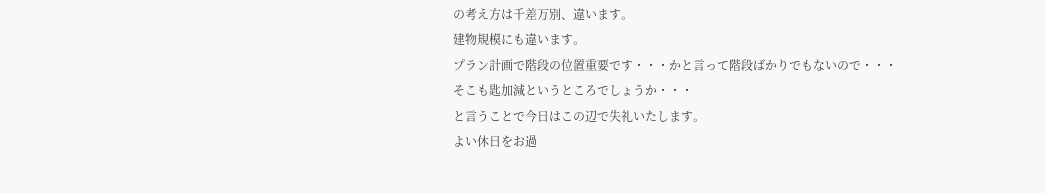の考え方は千差万別、違います。
建物規模にも違います。
プラン計画で階段の位置重要です・・・かと言って階段ばかりでもないので・・・
そこも匙加減というところでしょうか・・・
と言うことで今日はこの辺で失礼いたします。
よい休日をお過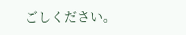ごしください。